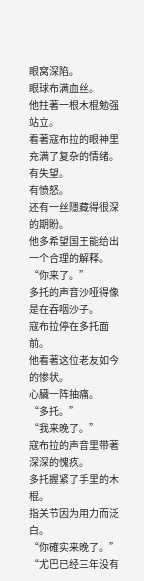眼窝深陷。
眼球布满血丝。
他拄著一根木棍勉强站立。
看著寇布拉的眼神里充满了复杂的情绪。
有失望。
有愤怒。
还有一丝隱藏得很深的期盼。
他多希望国王能给出一个合理的解释。
“你来了。”
多托的声音沙哑得像是在吞咽沙子。
寇布拉停在多托面前。
他看著这位老友如今的惨状。
心臟一阵抽痛。
“多托。”
“我来晚了。”
寇布拉的声音里带著深深的愧疚。
多托握紧了手里的木棍。
指关节因为用力而泛白。
“你確实来晚了。”
“尤巴已经三年没有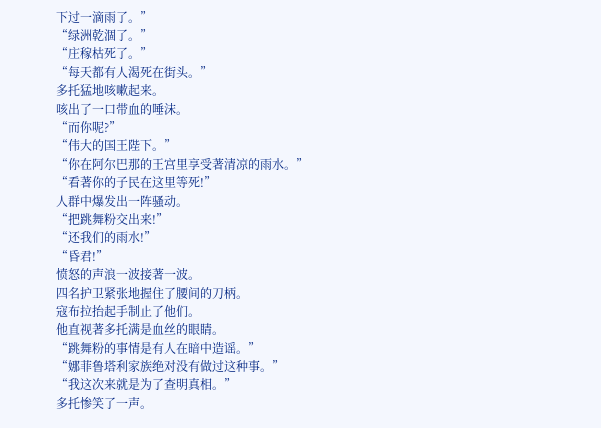下过一滴雨了。”
“绿洲乾涸了。”
“庄稼枯死了。”
“每天都有人渴死在街头。”
多托猛地咳嗽起来。
咳出了一口带血的唾沫。
“而你呢?”
“伟大的国王陛下。”
“你在阿尔巴那的王宫里享受著清凉的雨水。”
“看著你的子民在这里等死!”
人群中爆发出一阵骚动。
“把跳舞粉交出来!”
“还我们的雨水!”
“昏君!”
愤怒的声浪一波接著一波。
四名护卫紧张地握住了腰间的刀柄。
寇布拉抬起手制止了他们。
他直视著多托满是血丝的眼睛。
“跳舞粉的事情是有人在暗中造谣。”
“娜菲鲁塔利家族绝对没有做过这种事。”
“我这次来就是为了查明真相。”
多托惨笑了一声。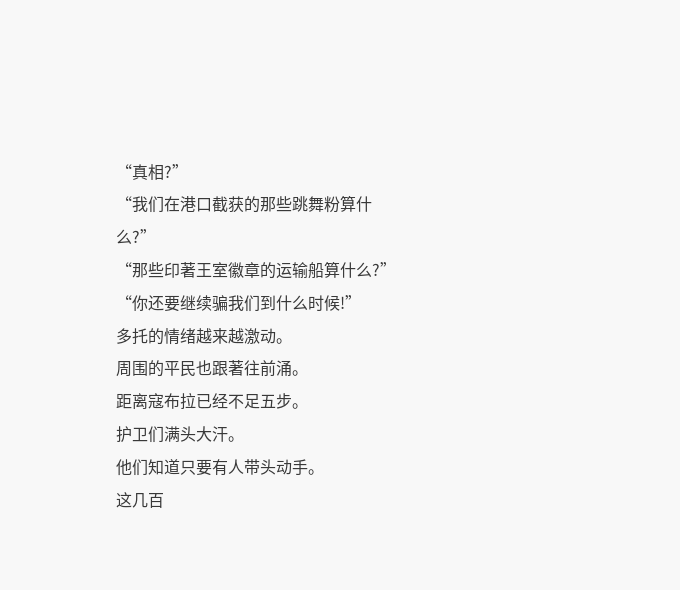“真相?”
“我们在港口截获的那些跳舞粉算什么?”
“那些印著王室徽章的运输船算什么?”
“你还要继续骗我们到什么时候!”
多托的情绪越来越激动。
周围的平民也跟著往前涌。
距离寇布拉已经不足五步。
护卫们满头大汗。
他们知道只要有人带头动手。
这几百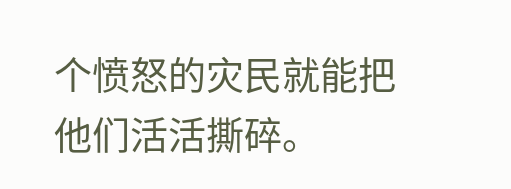个愤怒的灾民就能把他们活活撕碎。